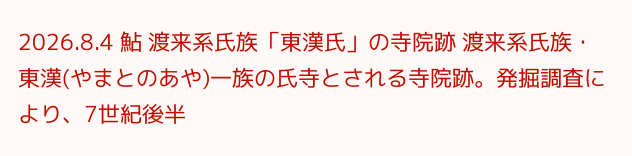2026.8.4 鮎 渡来系氏族「東漢氏」の寺院跡 渡来系氏族・東漢(やまとのあや)一族の氏寺とされる寺院跡。発掘調査により、7世紀後半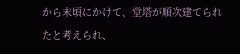から末頃にかけて、堂塔が順次建てられたと考えられ、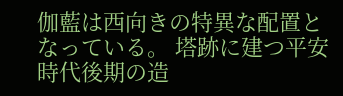伽藍は西向きの特異な配置となっている。 塔跡に建つ平安時代後期の造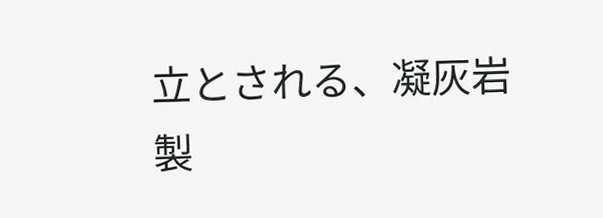立とされる、凝灰岩製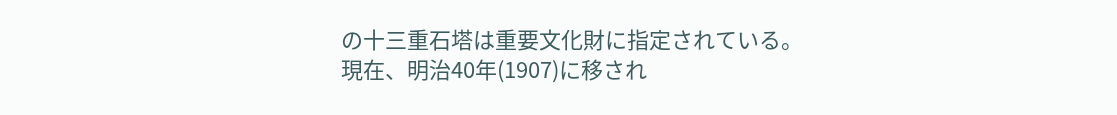の十三重石塔は重要文化財に指定されている。 現在、明治40年(1907)に移され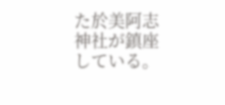た於美阿志神社が鎮座している。